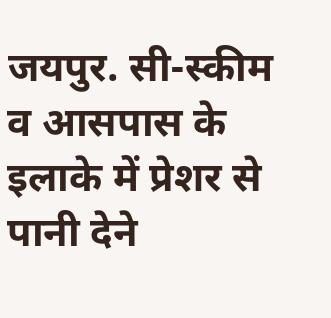जयपुर. सी-स्कीम व आसपास के इलाके में प्रेशर से पानी देने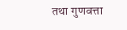तथा गुणवत्ता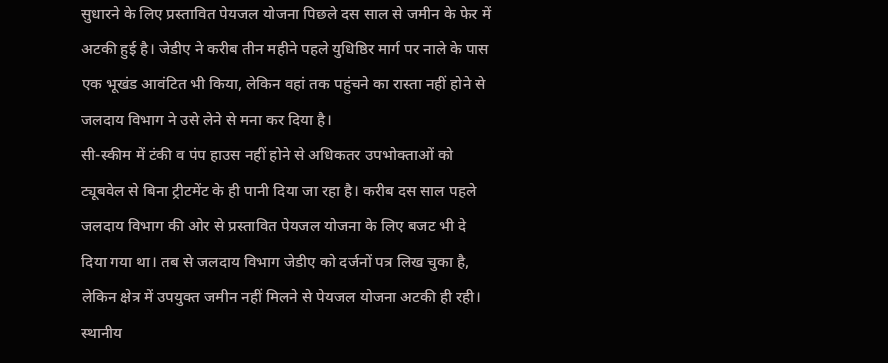सुधारने के लिए प्रस्तावित पेयजल योजना पिछले दस साल से जमीन के फेर में अटकी हुई है। जेडीए ने करीब तीन महीने पहले युधिष्ठिर मार्ग पर नाले के पास एक भूखंड आवंटित भी किया, लेकिन वहां तक पहुंचने का रास्ता नहीं होने से जलदाय विभाग ने उसे लेने से मना कर दिया है।
सी-स्कीम में टंकी व पंप हाउस नहीं होने से अधिकतर उपभोक्ताओं को ट्यूबवेल से बिना ट्रीटमेंट के ही पानी दिया जा रहा है। करीब दस साल पहले जलदाय विभाग की ओर से प्रस्तावित पेयजल योजना के लिए बजट भी दे दिया गया था। तब से जलदाय विभाग जेडीए को दर्जनों पत्र लिख चुका है, लेकिन क्षेत्र में उपयुक्त जमीन नहीं मिलने से पेयजल योजना अटकी ही रही।
स्थानीय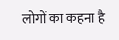लोगों का कहना है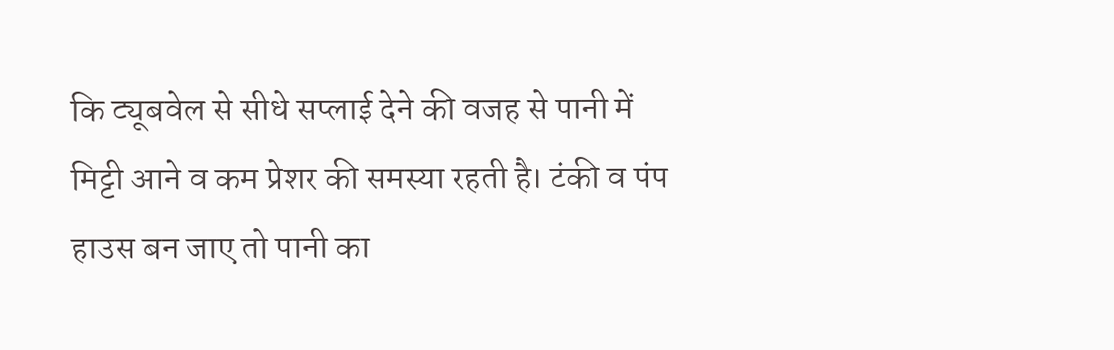कि ट्यूबवेल से सीधे सप्लाई देने की वजह से पानी में मिट्टी आने व कम प्रेशर की समस्या रहती है। टंकी व पंप हाउस बन जाए तो पानी का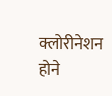क्लोरीनेशन होने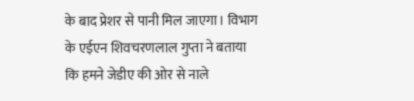के बाद प्रेशर से पानी मिल जाएगा। विभाग के एईएन शिवचरणलाल गुप्ता ने बताया कि हमने जेडीए की ओर से नाले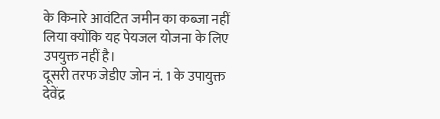के किनारे आवंटित जमीन का कब्जा नहीं लिया क्योंकि यह पेयजल योजना के लिए उपयुक्त नहीं है।
दूसरी तरफ जेडीए जोन नं. 1 के उपायुक्त देवेंद्र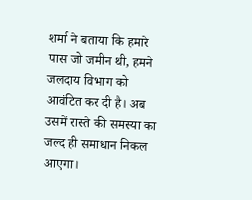शर्मा ने बताया कि हमारे पास जो जमीन थी, हमने जलदाय विभाग को आवंटित कर दी है। अब उसमें रास्ते की समस्या का जल्द ही समाधान निकल आएगा।